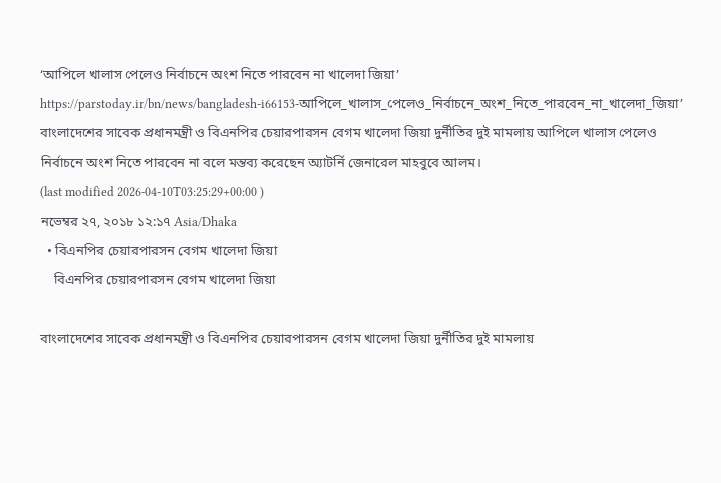‘আপিলে খালাস পেলেও নির্বাচনে অংশ নিতে পারবেন না খালেদা জিয়া’
https://parstoday.ir/bn/news/bangladesh-i66153-আপিলে_খালাস_পেলেও_নির্বাচনে_অংশ_নিতে_পারবেন_না_খালেদা_জিয়া’
বাংলাদেশের সাবেক প্রধানমন্ত্রী ও বিএনপির চেয়ারপারসন বেগম খালেদা জিয়া দুর্নীতির দুই মামলায় আপিলে খালাস পেলেও নির্বাচনে অংশ নিতে পারবেন না বলে মন্তব্য করেছেন অ্যাটর্নি জেনারেল মাহবুবে আলম।
(last modified 2026-04-10T03:25:29+00:00 )
নভেম্বর ২৭, ২০১৮ ১২:১৭ Asia/Dhaka
  • বিএনপির চেয়ারপারসন বেগম খালেদা জিয়া
    বিএনপির চেয়ারপারসন বেগম খালেদা জিয়া

বাংলাদেশের সাবেক প্রধানমন্ত্রী ও বিএনপির চেয়ারপারসন বেগম খালেদা জিয়া দুর্নীতির দুই মামলায়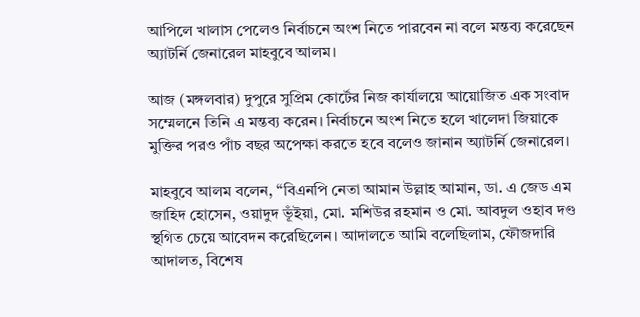আপিলে খালাস পেলেও নির্বাচনে অংশ নিতে পারবেন না বলে মন্তব্য করেছেন অ্যাটর্নি জেনারেল মাহবুবে আলম।

আজ (মঙ্গলবার) দুপুরে সুপ্রিম কোর্টের নিজ কার্যালয়ে আয়োজিত এক সংবাদ সম্মেলনে তিনি এ মন্তব্য করেন। নির্বাচনে অংশ নিতে হলে খালেদা জিয়াকে মুক্তির পরও পাঁচ বছর অপেক্ষা করতে হবে বলেও জানান অ্যাটর্নি জেনারেল।

মাহবুবে আলম বলেন, “বিএনপি নেতা আমান উল্লাহ আমান, ডা. এ জেড এম জাহিদ হোসেন, ওয়াদুদ ভূঁইয়া, মো. মশিউর রহমান ও মো. আবদুল ওহাব দণ্ড স্থগিত চেয়ে আবেদন করেছিলেন। আদালতে আমি বলেছিলাম, ফৌজদারি আদালত, বিশেষ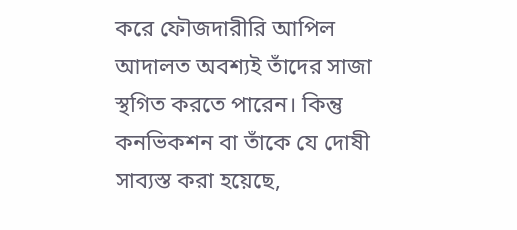করে ফৌজদারীরি আপিল আদালত অবশ্যই তাঁদের সাজা স্থগিত করতে পারেন। কিন্তু কনভিকশন বা তাঁকে যে দোষী সাব্যস্ত করা হয়েছে,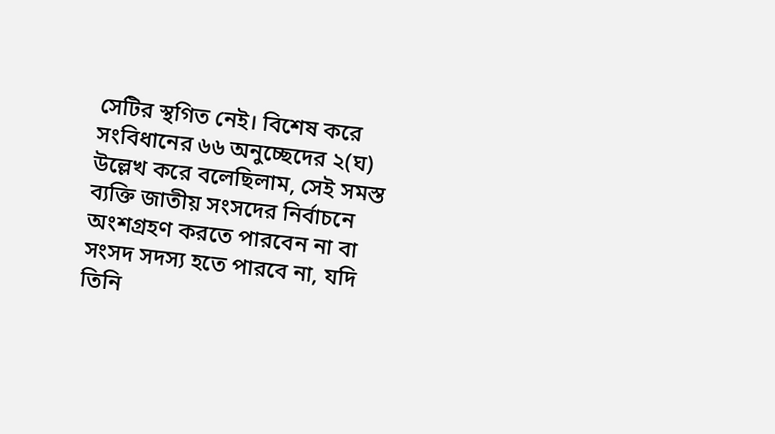সেটির স্থগিত নেই। বিশেষ করে সংবিধানের ৬৬ অনুচ্ছেদের ২(ঘ) উল্লেখ করে বলেছিলাম, সেই সমস্ত ব্যক্তি জাতীয় সংসদের নির্বাচনে অংশগ্রহণ করতে পারবেন না বা সংসদ সদস্য হতে পারবে না, যদি তিনি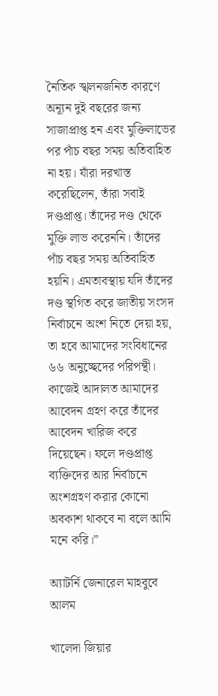নৈতিক স্খলনজনিত কারণে অন্যূন দুই বছরের জন্য সাজাপ্রাপ্ত হন এবং মুক্তিলাভের পর পাঁচ বছর সময় অতিবাহিত না হয়। যাঁরা দরখাস্ত করেছিলেন, তাঁরা সবাই দণ্ডপ্রাপ্ত। তাঁদের দণ্ড থেকে মুক্তি লাভ করেননি। তাঁদের পাঁচ বছর সময় অতিবাহিত হয়নি। এমতাবস্থায় যদি তাঁদের দণ্ড স্থগিত করে জাতীয় সংসদ নির্বাচনে অংশ নিতে দেয়া হয়, তা হবে আমাদের সংবিধানের ৬৬ অনুচ্ছেদের পরিপন্থী। কাজেই আদালত আমাদের আবেদন গ্রহণ করে তাঁদের আবেদন খারিজ করে দিয়েছেন। ফলে দণ্ডপ্রাপ্ত ব্যক্তিদের আর নির্বাচনে অংশগ্রহণ করার কোনো অবকাশ থাকবে না বলে আমি মনে করি।”

অ্যাটর্নি জেনারেল মাহবুবে আলম

খালেদা জিয়ার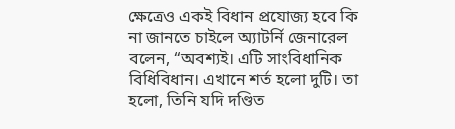ক্ষেত্রেও একই বিধান প্রযোজ্য হবে কি না জানতে চাইলে অ্যাটর্নি জেনারেল বলেন, “অবশ্যই। এটি সাংবিধানিক বিধিবিধান। এখানে শর্ত হলো দুটি। তা হলো, তিনি যদি দণ্ডিত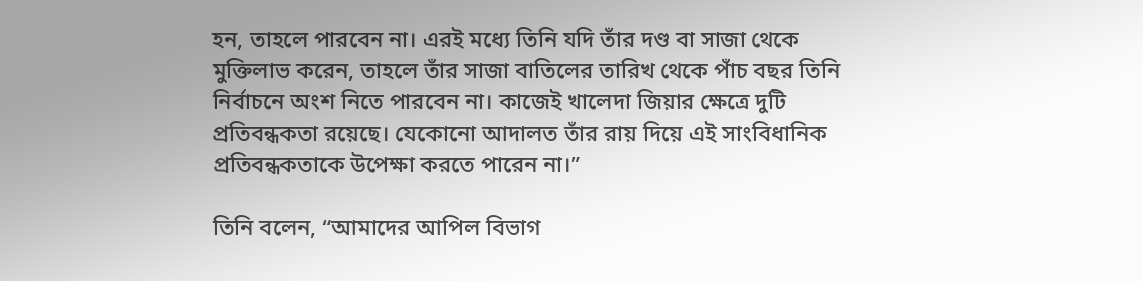হন, তাহলে পারবেন না। এরই মধ্যে তিনি যদি তাঁর দণ্ড বা সাজা থেকে মুক্তিলাভ করেন, তাহলে তাঁর সাজা বাতিলের তারিখ থেকে পাঁচ বছর তিনি নির্বাচনে অংশ নিতে পারবেন না। কাজেই খালেদা জিয়ার ক্ষেত্রে দুটি প্রতিবন্ধকতা রয়েছে। যেকোনো আদালত তাঁর রায় দিয়ে এই সাংবিধানিক প্রতিবন্ধকতাকে উপেক্ষা করতে পারেন না।”

তিনি বলেন, “আমাদের আপিল বিভাগ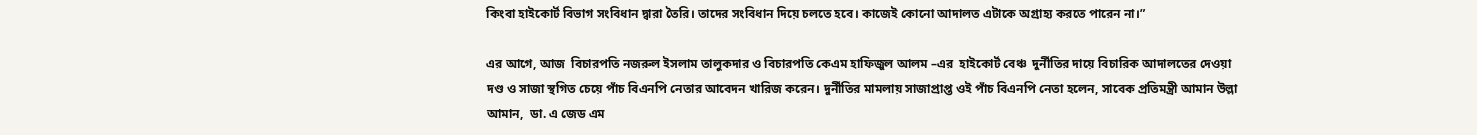কিংবা হাইকোর্ট বিভাগ সংবিধান দ্বারা তৈরি। তাদের সংবিধান দিয়ে চলতে হবে। কাজেই কোনো আদালত এটাকে অগ্রাহ্য করতে পারেন না।”

এর আগে, আজ  বিচারপতি নজরুল ইসলাম তালুকদার ও বিচারপতি কেএম হাফিজুল আলম –এর  হাইকোর্ট বেঞ্চ  দুর্নীতির দায়ে বিচারিক আদালতের দেওয়া দণ্ড ও সাজা স্থগিত চেয়ে পাঁচ বিএনপি নেতার আবেদন খারিজ করেন। দুর্নীতির মামলায় সাজাপ্রাপ্ত ওই পাঁচ বিএনপি নেতা হলেন, সাবেক প্রতিমন্ত্রী আমান উল্লা আমান,  ডা. এ জেড এম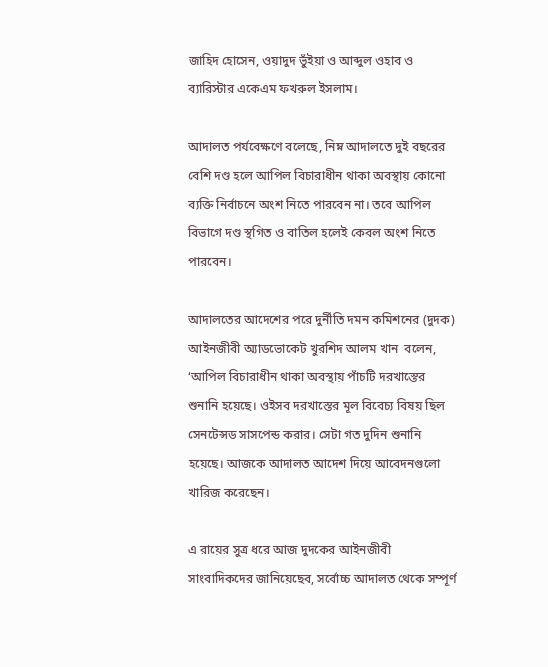জাহিদ হোসেন, ওয়াদুদ ভুঁইয়া ও আব্দুল ওহাব ও ব্যারিস্টার একেএম ফখরুল ইসলাম।

আদালত পর্যবেক্ষণে বলেছে, নিম্ন আদালতে দুই বছরের বেশি দণ্ড হলে আপিল বিচারাধীন থাকা অবস্থায় কোনো ব্যক্তি নির্বাচনে অংশ নিতে পারবেন না। তবে আপিল বিভাগে দণ্ড স্থগিত ও বাতিল হলেই কেবল অংশ নিতে পারবেন।

আদালতের আদেশের পরে দুর্নীতি দমন কমিশনের (দুদক) আইনজীবী অ্যাডভোকেট খুরশিদ আলম খান  বলেন, ‘আপিল বিচারাধীন থাকা অবস্থায় পাঁচটি দরখাস্তের শুনানি হয়েছে। ওইসব দরখাস্তের মূল বিবেচ্য বিষয় ছিল সেনটেন্সড সাসপেন্ড করার। সেটা গত দুদিন শুনানি হয়েছে। আজকে আদালত আদেশ দিয়ে আবেদনগুলো খারিজ করেছেন।

এ রায়ের সুত্র ধরে আজ দুদকের আইনজীবী সাংবাদিকদের জানিয়েছেব, সর্বোচ্চ আদালত থেকে সম্পূর্ণ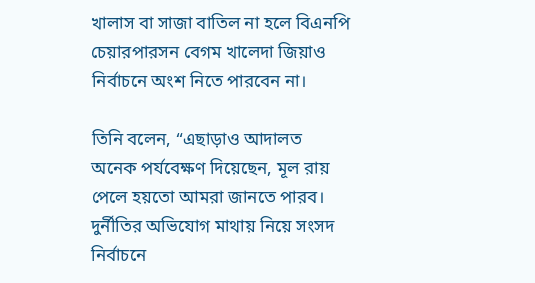খালাস বা সাজা বাতিল না হলে বিএনপি চেয়ারপারসন বেগম খালেদা জিয়াও নির্বাচনে অংশ নিতে পারবেন না।

তিনি বলেন, “এছাড়াও আদালত অনেক পর্যবেক্ষণ দিয়েছেন, মূল রায় পেলে হয়তো আমরা জানতে পারব। দুর্নীতির অভিযোগ মাথায় নিয়ে সংসদ নির্বাচনে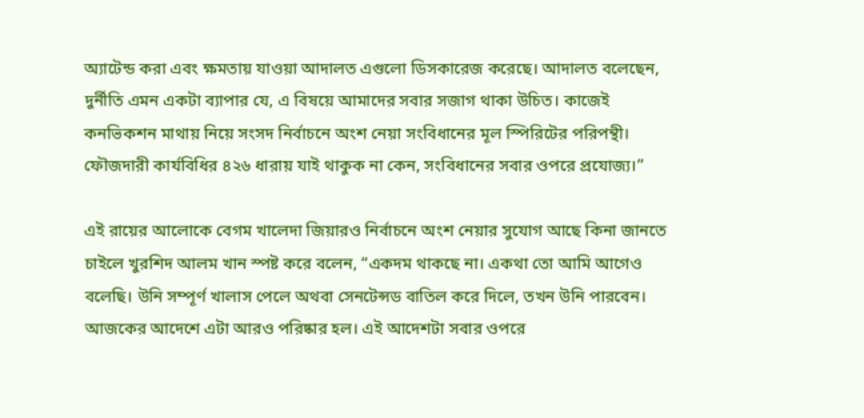অ্যাটেন্ড করা এবং ক্ষমতায় যাওয়া আদালত এগুলো ডিসকারেজ করেছে। আদালত বলেছেন, দুর্নীতি এমন একটা ব্যাপার যে, এ বিষয়ে আমাদের সবার সজাগ থাকা উচিত। কাজেই কনভিকশন মাথায় নিয়ে সংসদ নির্বাচনে অংশ নেয়া সংবিধানের মূল স্পিরিটের পরিপন্থী। ফৌজদারী কার্যবিধির ৪২৬ ধারায় যাই থাকুক না কেন, সংবিধানের সবার ওপরে প্রযোজ্য।”

এই রায়ের আলোকে বেগম খালেদা জিয়ারও নির্বাচনে অংশ নেয়ার সুযোগ আছে কিনা জানতে চাইলে খুরশিদ আলম খান স্পষ্ট করে বলেন, “একদম থাকছে না। একথা তো আমি আগেও বলেছি। উনি সম্পূর্ণ খালাস পেলে অথবা সেনটেন্সড বাতিল করে দিলে, তখন উনি পারবেন। আজকের আদেশে এটা আরও পরিষ্কার হল। এই আদেশটা সবার ওপরে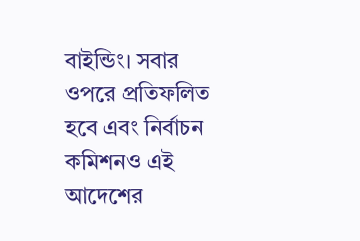বাইন্ডিং। সবার ওপরে প্রতিফলিত হবে এবং নির্বাচন কমিশনও এই আদেশের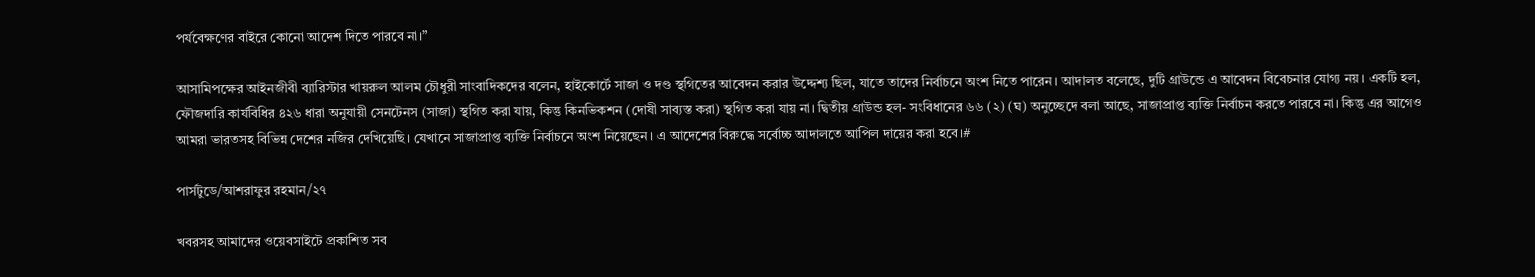পর্যবেক্ষণের বাইরে কোনো আদেশ দিতে পারবে না।”

আসামিপক্ষের আইনজীবী ব্যারিস্টার খায়রুল আলম চৌধুরী সাংবাদিকদের বলেন, হাইকোর্টে সাজা ও দণ্ড স্থগিতের আবেদন করার উদ্দেশ্য ছিল, যাতে তাদের নির্বাচনে অংশ নিতে পারেন। আদালত বলেছে, দুটি গ্রাউন্ডে এ আবেদন বিবেচনার যোগ্য নয়। একটি হল, ফৌজদারি কার্যবিধির ৪২৬ ধারা অনুযায়ী সেনটেনস (সাজা) স্থগিত করা যায়, কিন্তু কিনভিকশন (দোষী সাব্যস্ত করা) স্থগিত করা যায় না। দ্বিতীয় গ্রাউন্ড হল- সংবিধানের ৬৬ (২) (ঘ) অনুচ্ছেদে বলা আছে, সাজাপ্রাপ্ত ব্যক্তি নির্বাচন করতে পারবে না। কিন্তু এর আগেও আমরা ভারতসহ বিভিন্ন দেশের নজির দেখিয়েছি। যেখানে সাজাপ্রাপ্ত ব্যক্তি নির্বাচনে অংশ নিয়েছেন। এ আদেশের বিরুদ্ধে সর্বোচ্চ আদালতে আপিল দায়ের করা হবে।#

পার্সটুডে/আশরাফুর রহমান/২৭

খবরসহ আমাদের ওয়েবসাইটে প্রকাশিত সব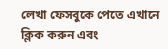লেখা ফেসবুকে পেতে এখানে ক্লিক করুন এবং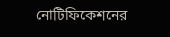নোটিফিকেশনের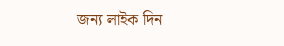জন্য লাইক দিন